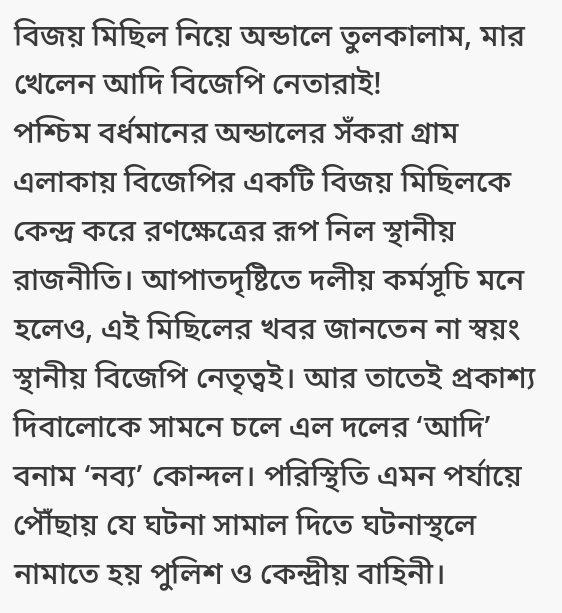বিজয় মিছিল নিয়ে অন্ডালে তুলকালাম, মার খেলেন আদি বিজেপি নেতারাই!
পশ্চিম বর্ধমানের অন্ডালের সঁকরা গ্রাম এলাকায় বিজেপির একটি বিজয় মিছিলকে কেন্দ্র করে রণক্ষেত্রের রূপ নিল স্থানীয় রাজনীতি। আপাতদৃষ্টিতে দলীয় কর্মসূচি মনে হলেও, এই মিছিলের খবর জানতেন না স্বয়ং স্থানীয় বিজেপি নেতৃত্বই। আর তাতেই প্রকাশ্য দিবালোকে সামনে চলে এল দলের ‘আদি’ বনাম ‘নব্য’ কোন্দল। পরিস্থিতি এমন পর্যায়ে পৌঁছায় যে ঘটনা সামাল দিতে ঘটনাস্থলে নামাতে হয় পুলিশ ও কেন্দ্রীয় বাহিনী।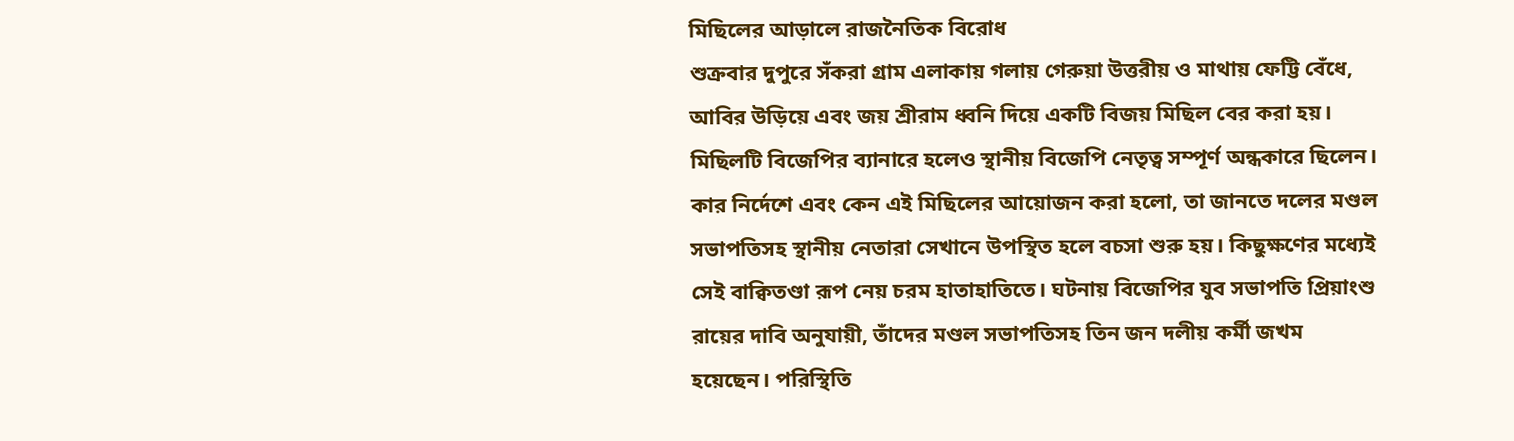মিছিলের আড়ালে রাজনৈতিক বিরোধ
শুক্রবার দুপুরে সঁকরা গ্রাম এলাকায় গলায় গেরুয়া উত্তরীয় ও মাথায় ফেট্টি বেঁধে, আবির উড়িয়ে এবং জয় শ্রীরাম ধ্বনি দিয়ে একটি বিজয় মিছিল বের করা হয়। মিছিলটি বিজেপির ব্যানারে হলেও স্থানীয় বিজেপি নেতৃত্ব সম্পূর্ণ অন্ধকারে ছিলেন। কার নির্দেশে এবং কেন এই মিছিলের আয়োজন করা হলো, তা জানতে দলের মণ্ডল সভাপতিসহ স্থানীয় নেতারা সেখানে উপস্থিত হলে বচসা শুরু হয়। কিছুক্ষণের মধ্যেই সেই বাক্বিতণ্ডা রূপ নেয় চরম হাতাহাতিতে। ঘটনায় বিজেপির যুব সভাপতি প্রিয়াংশু রায়ের দাবি অনুযায়ী, তাঁদের মণ্ডল সভাপতিসহ তিন জন দলীয় কর্মী জখম হয়েছেন। পরিস্থিতি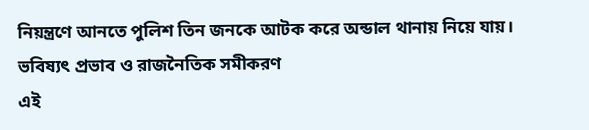নিয়ন্ত্রণে আনতে পুলিশ তিন জনকে আটক করে অন্ডাল থানায় নিয়ে যায়।
ভবিষ্যৎ প্রভাব ও রাজনৈতিক সমীকরণ
এই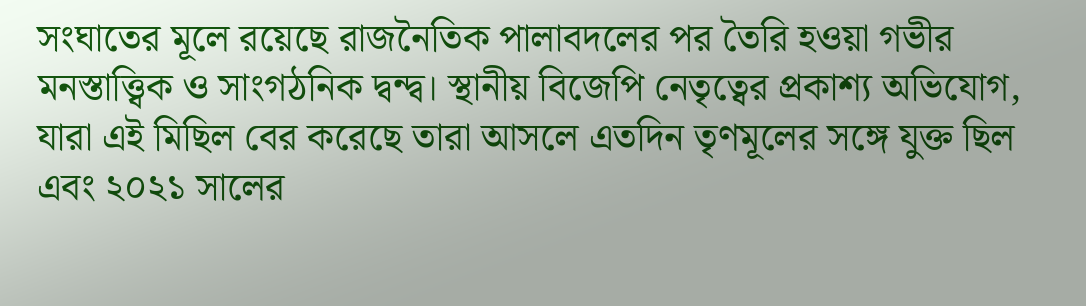সংঘাতের মূলে রয়েছে রাজনৈতিক পালাবদলের পর তৈরি হওয়া গভীর মনস্তাত্ত্বিক ও সাংগঠনিক দ্বন্দ্ব। স্থানীয় বিজেপি নেতৃত্বের প্রকাশ্য অভিযোগ, যারা এই মিছিল বের করেছে তারা আসলে এতদিন তৃণমূলের সঙ্গে যুক্ত ছিল এবং ২০২১ সালের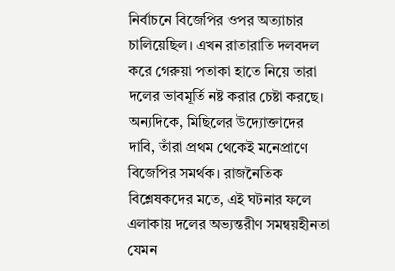নির্বাচনে বিজেপির ওপর অত্যাচার চালিয়েছিল। এখন রাতারাতি দলবদল করে গেরুয়া পতাকা হাতে নিয়ে তারা দলের ভাবমূর্তি নষ্ট করার চেষ্টা করছে। অন্যদিকে, মিছিলের উদ্যোক্তাদের দাবি, তাঁরা প্রথম থেকেই মনেপ্রাণে বিজেপির সমর্থক। রাজনৈতিক বিশ্লেষকদের মতে, এই ঘটনার ফলে এলাকায় দলের অভ্যন্তরীণ সমন্বয়হীনতা যেমন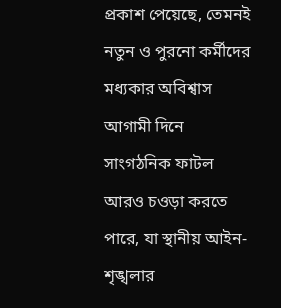প্রকাশ পেয়েছে, তেমনই নতুন ও পুরনো কর্মীদের মধ্যকার অবিশ্বাস আগামী দিনে সাংগঠনিক ফাটল আরও চওড়া করতে পারে, যা স্থানীয় আইন-শৃঙ্খলার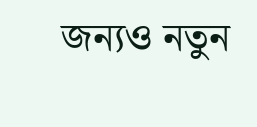জন্যও নতুন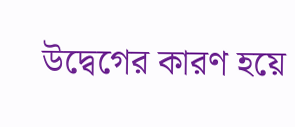উদ্বেগের কারণ হয়ে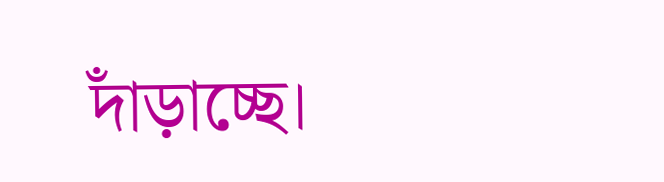দাঁড়াচ্ছে।